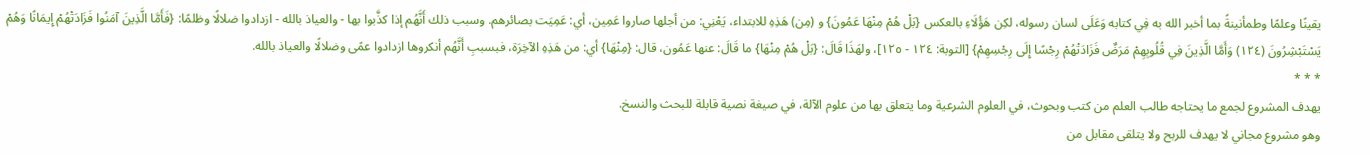يقينًا وعلمًا وطمأنينةً بما أخبر الله به فِي كتابه وَعَلَى لسان رسوله، لكِن هَؤُلَاءِ بالعكس {بَلْ هُمْ مِنْهَا عَمُونَ} و (مِن) هَذِهِ للابتداء، يَعْنِي: من أجلها صاروا عَمِين، أي: عَمِيَت بصائرهم. وسبب ذلك أَنَّهُم إذا كذَّبوا بها - والعياذ بالله - ازدادوا ضلالًا وظلمًا: {فَأَمَّا الَّذِينَ آمَنُوا فَزَادَتْهُمْ إِيمَانًا وَهُمْ يَسْتَبْشِرُونَ (١٢٤) وَأَمَّا الَّذِينَ فِي قُلُوبِهِمْ مَرَضٌ فَزَادَتْهُمْ رِجْسًا إِلَى رِجْسِهِمْ} [التوبة: ١٢٤ - ١٢٥]، ولهَذَا قَالَ: {بَلْ هُمْ مِنْهَا} ما قَالَ: عنها عَمُون، قال: {مِنْهَا} أي: من هَذِهِ الآخِرَة، فبسببِ أَنَّهُم أنكروها ازدادوا عمًى وضلالًا والعياذ بالله.
* * *
يهدف المشروع لجمع ما يحتاجه طالب العلم من كتب وبحوث، في العلوم الشرعية وما يتعلق بها من علوم الآلة، في صيغة نصية قابلة للبحث والنسخ.
وهو مشروع مجاني لا يهدف للربح ولا يتلقى مقابل من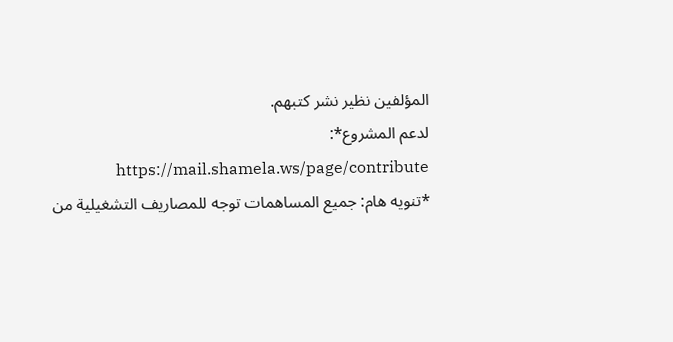المؤلفين نظير نشر كتبهم.
لدعم المشروع*: https://mail.shamela.ws/page/contribute
*تنويه هام: جميع المساهمات توجه للمصاريف التشغيلية من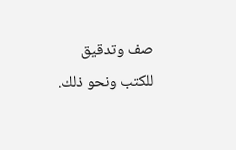صف وتدقيق للكتب ونحو ذلك.